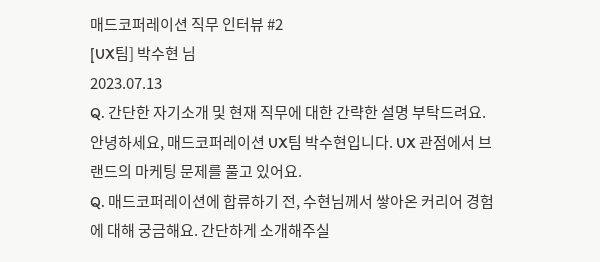매드코퍼레이션 직무 인터뷰 #2
[UX팀] 박수현 님
2023.07.13
Q. 간단한 자기소개 및 현재 직무에 대한 간략한 설명 부탁드려요. 안녕하세요, 매드코퍼레이션 UX팀 박수현입니다. UX 관점에서 브랜드의 마케팅 문제를 풀고 있어요.
Q. 매드코퍼레이션에 합류하기 전, 수현님께서 쌓아온 커리어 경험에 대해 궁금해요. 간단하게 소개해주실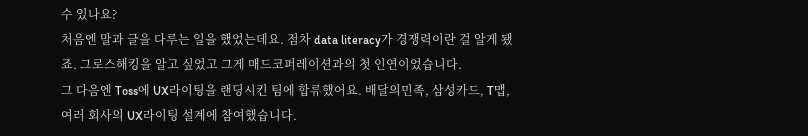수 있나요?
처음엔 말과 글을 다루는 일을 했었는데요. 점차 data literacy가 경쟁력이란 걸 알게 됐죠. 그로스해킹을 알고 싶었고 그게 매드코퍼레이션과의 첫 인연이었습니다.
그 다음엔 Toss에 UX라이팅을 랜딩시킨 팀에 합류했어요. 배달의민족, 삼성카드, T맵, 여러 회사의 UX라이팅 설계에 참여했습니다.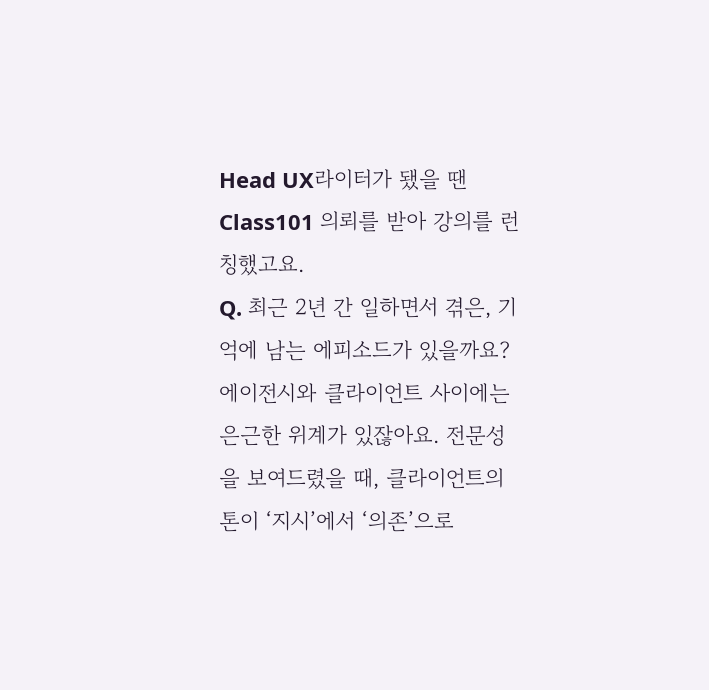Head UX라이터가 됐을 땐 Class101 의뢰를 받아 강의를 런칭했고요.
Q. 최근 2년 간 일하면서 겪은, 기억에 남는 에피소드가 있을까요?
에이전시와 클라이언트 사이에는 은근한 위계가 있잖아요. 전문성을 보여드렸을 때, 클라이언트의 톤이 ‘지시’에서 ‘의존’으로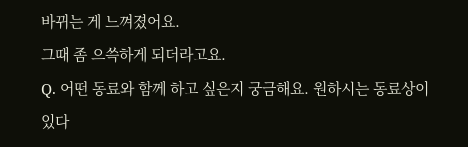바뀌는 게 느껴졌어요.
그때 좀 으쓱하게 되더라고요.
Q. 어떤 동료와 함께 하고 싶은지 궁금해요. 원하시는 동료상이 있다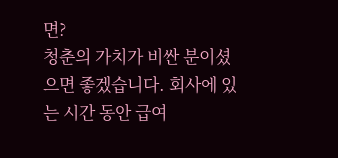면?
청춘의 가치가 비싼 분이셨으면 좋겠습니다. 회사에 있는 시간 동안 급여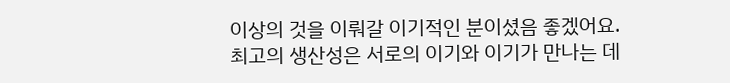이상의 것을 이뤄갈 이기적인 분이셨음 좋겠어요.
최고의 생산성은 서로의 이기와 이기가 만나는 데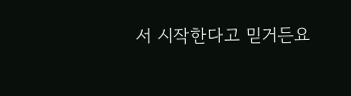서 시작한다고 믿거든요